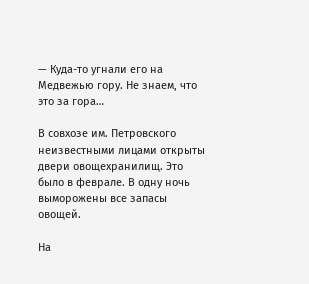— Куда-то угнали его на Медвежью гору. Не знаем, что это за гора…

В совхозе им. Петровского неизвестными лицами открыты двери овощехранилищ. Это было в феврале. В одну ночь выморожены все запасы овощей.

На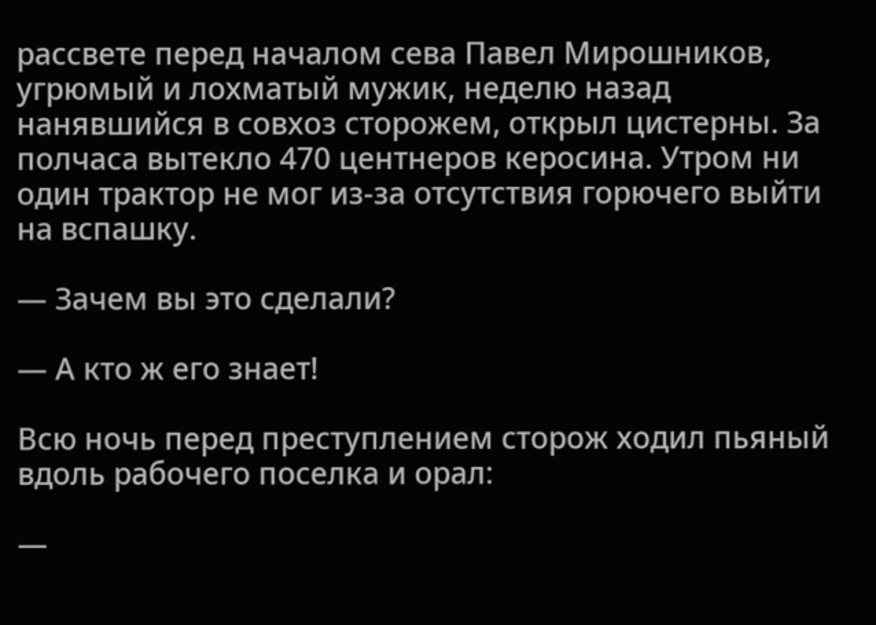рассвете перед началом сева Павел Мирошников, угрюмый и лохматый мужик, неделю назад нанявшийся в совхоз сторожем, открыл цистерны. За полчаса вытекло 470 центнеров керосина. Утром ни один трактор не мог из-за отсутствия горючего выйти на вспашку.

— Зачем вы это сделали?

— А кто ж его знает!

Всю ночь перед преступлением сторож ходил пьяный вдоль рабочего поселка и орал:

—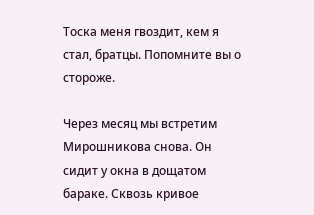Тоска меня гвоздит, кем я стал, братцы. Попомните вы о стороже.

Через месяц мы встретим Мирошникова снова. Он сидит у окна в дощатом бараке. Сквозь кривое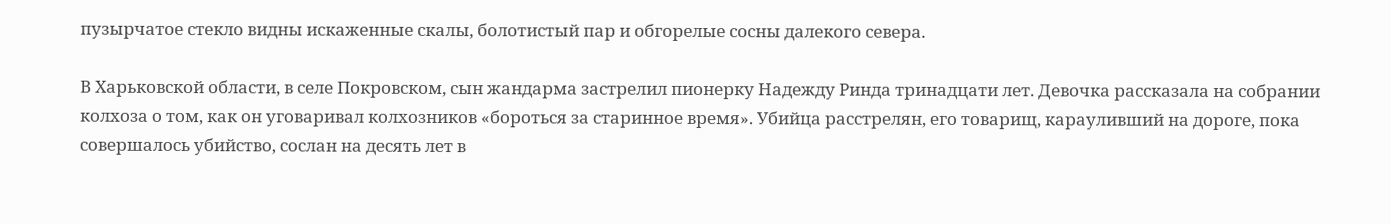пузырчатое стекло видны искаженные скалы, болотистый пар и обгорелые сосны далекого севера.

В Харьковской области, в селе Покровском, сын жандарма застрелил пионерку Надежду Ринда тринадцати лет. Девочка рассказала на собрании колхоза о том, как он уговаривал колхозников «бороться за старинное время». Убийца расстрелян, его товарищ, карауливший на дороге, пока совершалось убийство, сослан на десять лет в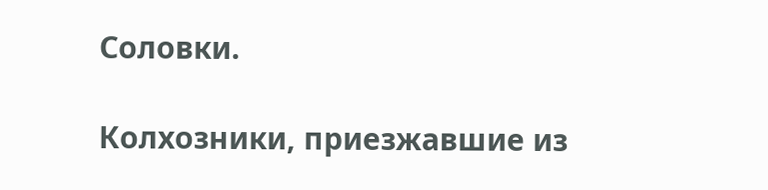Соловки.

Колхозники, приезжавшие из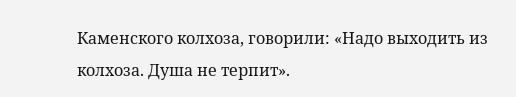Каменского колхоза, говорили: «Надо выходить из колхоза. Душа не терпит».